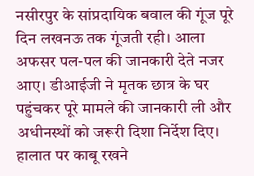नसीरपुर के सांप्रदायिक बवाल की गूंज पूरे दिन लखनऊ तक गूंजती रही। आला अफसर पल-पल की जानकारी देते नजर आए। डीआईजी ने मृतक छात्र के घर पहुंचकर पूरे मामले की जानकारी ली और अधीनस्थों को जरूरी दिशा निर्देश दिए। हालात पर काबू रखने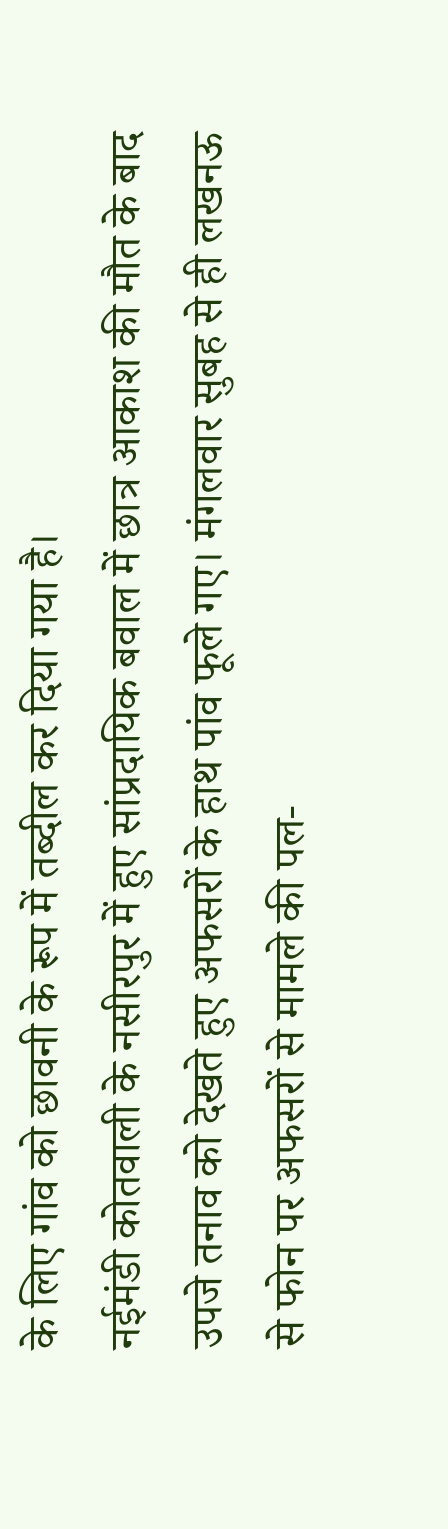के लिए गांव को छावनी के रूप में तब्दील कर दिया गया है।
नईमंडी कोतवाली के नसीरपुर में हुए सांप्रदायिक बवाल में छात्र आकाश की मौत के बाद उपजे तनाव को देखते हुए अफसरों के हाथ पांव फूले गए। मंगलवार सुबह से ही लखनऊ से फोन पर अफसरों से मामले की पल-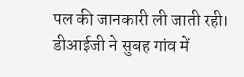पल की जानकारी ली जाती रही। डीआईजी ने सुबह गांव में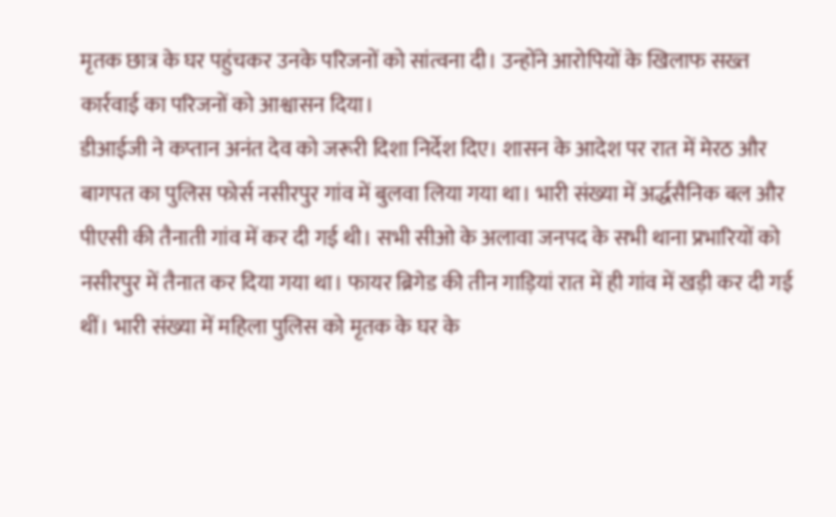मृतक छात्र के घर पहुंचकर उनके परिजनों को सांत्वना दी। उन्होंने आरोपियों के खिलाफ सख्त कार्रवाई का परिजनों को आश्वासन दिया।
डीआईजी ने कप्तान अनंत देव को जरूरी दिशा निर्देश दिए। शासन के आदेश पर रात में मेरठ और बागपत का पुलिस फोर्स नसीरपुर गांव में बुलवा लिया गया था। भारी संख्या में अर्द्धसैनिक बल और पीएसी की तैनाती गांव में कर दी गई थी। सभी सीओ के अलावा जनपद के सभी थाना प्रभारियों को नसीरपुर में तैनात कर दिया गया था। फायर ब्रिगेड की तीन गाड़ियां रात में ही गांव में खड़ी कर दी गई थीं। भारी संख्या में महिला पुलिस को मृतक के घर के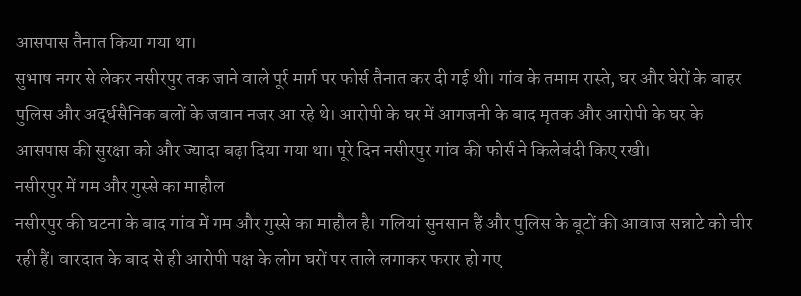आसपास तैनात किया गया था।
सुभाष नगर से लेकर नसीरपुर तक जाने वाले पूर्र मार्ग पर फोर्स तैनात कर दी गई थी। गांव के तमाम रास्ते, घर और घेरों के बाहर पुलिस और अर्द्धसैनिक बलों के जवान नजर आ रहे थे। आरोपी के घर में आगजनी के बाद मृतक और आरोपी के घर के आसपास की सुरक्षा को और ज्यादा बढ़ा दिया गया था। पूरे दिन नसीरपुर गांव की फोर्स ने किलेबंदी किए रखी।
नसीरपुर में गम और गुस्से का माहौल
नसीरपुर की घटना के बाद गांव में गम और गुस्से का माहौल है। गलियां सुनसान हैं और पुलिस के बूटों की आवाज सन्नाटे को चीर रही हैं। वारदात के बाद से ही आरोपी पक्ष के लोग घरों पर ताले लगाकर फरार हो गए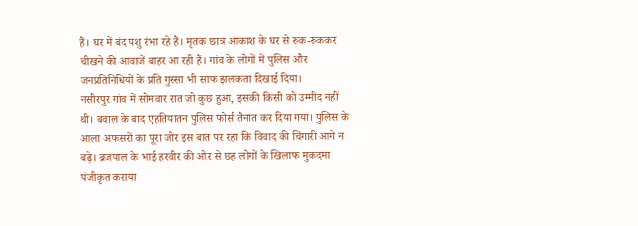हैं। घर में बंद पशु रंभा रहे हैं। मृतक छात्र आकाश के घर से रुक-रुककर चीखने की आवाजें बाहर आ रही हैं। गांव के लोगों में पुलिस और जनप्रतिनिधियों के प्रति गुस्सा भी साफ झलकता दिखाई दिया।
नसीरपुर गांव में सोमवार रात जो कुछ हुआ, इसकी किसी को उम्मीद नहीं थी। बवाल के बाद एहतियातन पुलिस फोर्स तैनात कर दिया गया। पुलिस के आला अफसरों का पूरा जोर इस बात पर रहा कि विवाद की चिंगारी आगे न बढ़े। ब्रजपाल के भाई हरवीर की ओर से छह लोगों के खिलाफ मुकदमा पंजीकृत कराया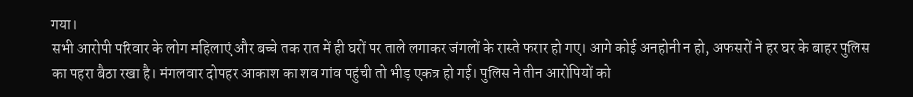गया।
सभी आरोपी परिवार के लोग महिलाएं और बच्चे तक रात में ही घरों पर ताले लगाकर जंगलों के रास्ते फरार हो गए। आगे कोई अनहोनी न हो, अफसरों ने हर घर के बाहर पुलिस का पहरा बैठा रखा है। मंगलवार दोपहर आकाश का शव गांव पहुंची तो भीड़ एकत्र हो गई। पुलिस ने तीन आरोपियों को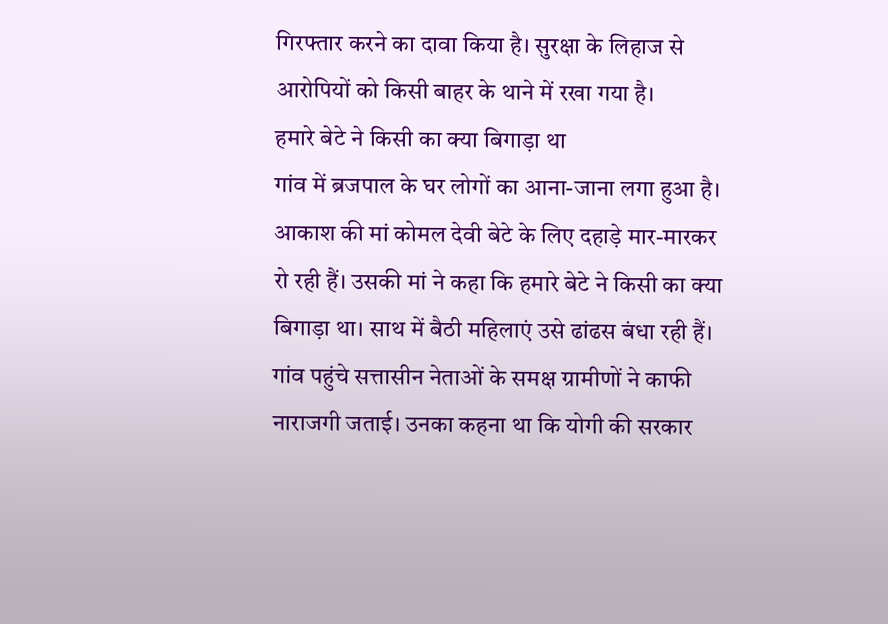गिरफ्तार करने का दावा किया है। सुरक्षा के लिहाज से आरोपियों को किसी बाहर के थाने में रखा गया है।
हमारे बेटे ने किसी का क्या बिगाड़ा था
गांव में ब्रजपाल के घर लोगों का आना-जाना लगा हुआ है। आकाश की मां कोमल देवी बेटे के लिए दहाड़े मार-मारकर रो रही हैं। उसकी मां ने कहा कि हमारे बेटे ने किसी का क्या बिगाड़ा था। साथ में बैठी महिलाएं उसे ढांढस बंधा रही हैं। गांव पहुंचे सत्तासीन नेताओं के समक्ष ग्रामीणों ने काफी नाराजगी जताई। उनका कहना था कि योगी की सरकार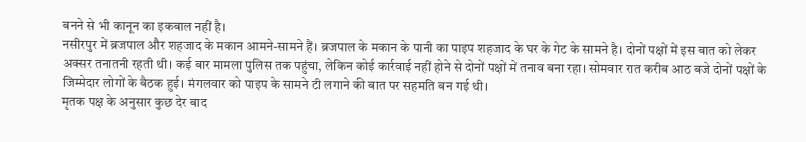बनने से भी कानून का इकबाल नहीं है।
नसीरपुर में ब्रजपाल और शहजाद के मकान आमने-सामने हैं। ब्रजपाल के मकान के पानी का पाइप शहजाद के घर के गेट के सामने है। दोनों पक्षों में इस बात को लेकर अक्सर तनातनी रहती थी। कई बार मामला पुलिस तक पहुंचा, लेकिन कोई कार्रवाई नहीं होने से दोनों पक्षों में तनाव बना रहा। सोमवार रात करीब आठ बजे दोनों पक्षों के जिम्मेदार लोगों के बैठक हुई। मंगलवार को पाइप के सामने टी लगाने की बात पर सहमति बन गई थी।
मृतक पक्ष के अनुसार कुछ देर बाद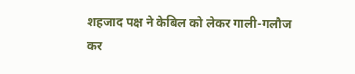शहजाद पक्ष ने केबिल को लेकर गाली-गलौज कर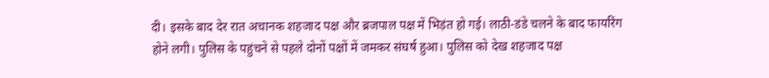दी। इसके बाद देर रात अचानक शहजाद पक्ष और ब्रजपाल पक्ष में भिड़ंत हो गई। लाठी-डंडे चलने के बाद फायरिंग होने लगी। पुलिस के पहुंचने से पहले दोनों पक्षों में जमकर संघर्ष हुआ। पुलिस को देख शहजाद पक्ष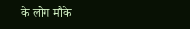के लोग मौके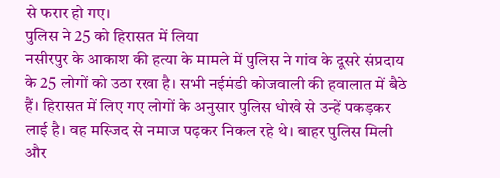से फरार हो गए।
पुलिस ने 25 को हिरासत में लिया
नसीरपुर के आकाश की हत्या के मामले में पुलिस ने गांव के दूसरे संप्रदाय के 25 लोगों को उठा रखा है। सभी नईमंडी कोजवाली की हवालात में बैठे हैं। हिरासत में लिए गए लोगों के अनुसार पुलिस धोखे से उन्हें पकड़कर लाई है। वह मस्जिद से नमाज पढ़कर निकल रहे थे। बाहर पुलिस मिली और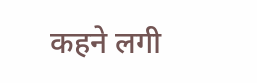कहने लगी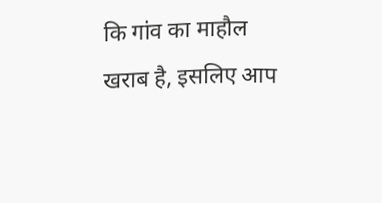कि गांव का माहौल खराब है, इसलिए आप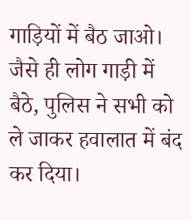गाड़ियों में बैठ जाओ। जैसे ही लोग गाड़ी में बैठे, पुलिस ने सभी को ले जाकर हवालात में बंद कर दिया।